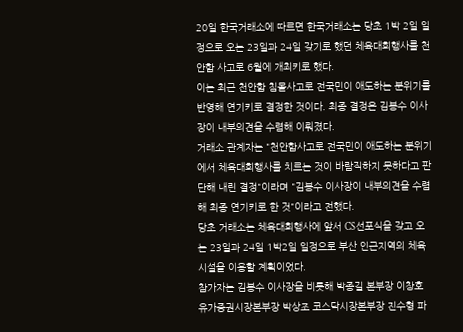20일 한국거래소에 따르면 한국거래소는 당초 1박 2일 일정으로 오는 23일과 24일 갖기로 했던 체육대회행사를 천안함 사고로 6월에 개최키로 했다.
이는 최근 천안함 침몰사고로 전국민이 애도하는 분위기를 반영해 연기키로 결정한 것이다. 최종 결정은 김봉수 이사장이 내부의견을 수렴해 이뤄졌다.
거래소 관계자는 "천안함사고로 전국민이 애도하는 분위기에서 체육대회행사를 치르는 것이 바람직하지 못하다고 판단해 내린 결정"이라며 "김봉수 이사장이 내부의견을 수렴해 최종 연기키로 한 것"이라고 전했다.
당초 거래소는 체육대회행사에 앞서 CS선포식을 갖고 오는 23일과 24일 1박2일 일정으로 부산 인근지역의 체육시설을 이용할 계획이었다.
참가자는 김봉수 이사장을 비롯해 박종길 본부장 이창호 유가증권시장본부장 박상조 코스닥시장본부장 진수형 파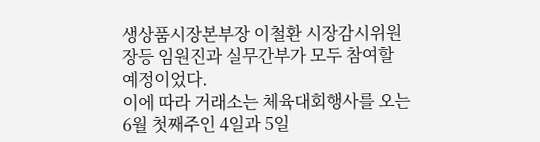생상품시장본부장 이철환 시장감시위원장등 임원진과 실무간부가 모두 참여할 예정이었다.
이에 따라 거래소는 체육대회행사를 오는 6월 첫째주인 4일과 5일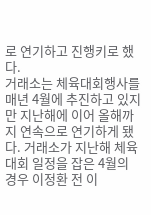로 연기하고 진행키로 했다.
거래소는 체육대회행사를 매년 4월에 추진하고 있지만 지난해에 이어 올해까지 연속으로 연기하게 됐다. 거래소가 지난해 체육대회 일정을 잡은 4월의 경우 이정환 전 이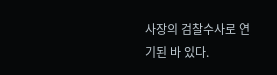사장의 검찰수사로 연기된 바 있다.